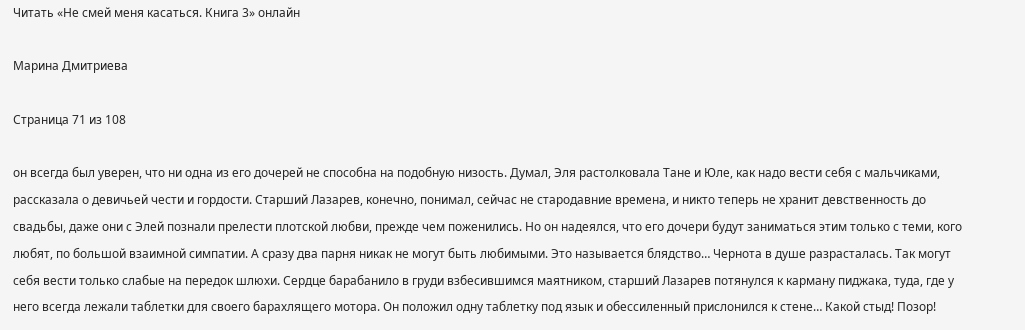Читать «Не смей меня касаться. Книга 3» онлайн

Марина Дмитриева

Страница 71 из 108

он всегда был уверен, что ни одна из его дочерей не способна на подобную низость. Думал, Эля растолковала Тане и Юле, как надо вести себя с мальчиками, рассказала о девичьей чести и гордости. Старший Лазарев, конечно, понимал, сейчас не стародавние времена, и никто теперь не хранит девственность до свадьбы, даже они с Элей познали прелести плотской любви, прежде чем поженились. Но он надеялся, что его дочери будут заниматься этим только с теми, кого любят, по большой взаимной симпатии. А сразу два парня никак не могут быть любимыми. Это называется блядство… Чернота в душе разрасталась. Так могут себя вести только слабые на передок шлюхи. Сердце барабанило в груди взбесившимся маятником, старший Лазарев потянулся к карману пиджака, туда, где у него всегда лежали таблетки для своего барахлящего мотора. Он положил одну таблетку под язык и обессиленный прислонился к стене… Какой стыд! Позор!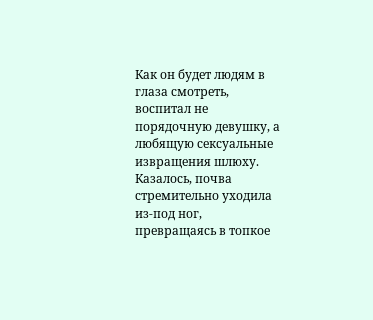Как он будет людям в глаза смотреть, воспитал не порядочную девушку, а любящую сексуальные извращения шлюху. Казалось, почва стремительно уходила из-под ног, превращаясь в топкое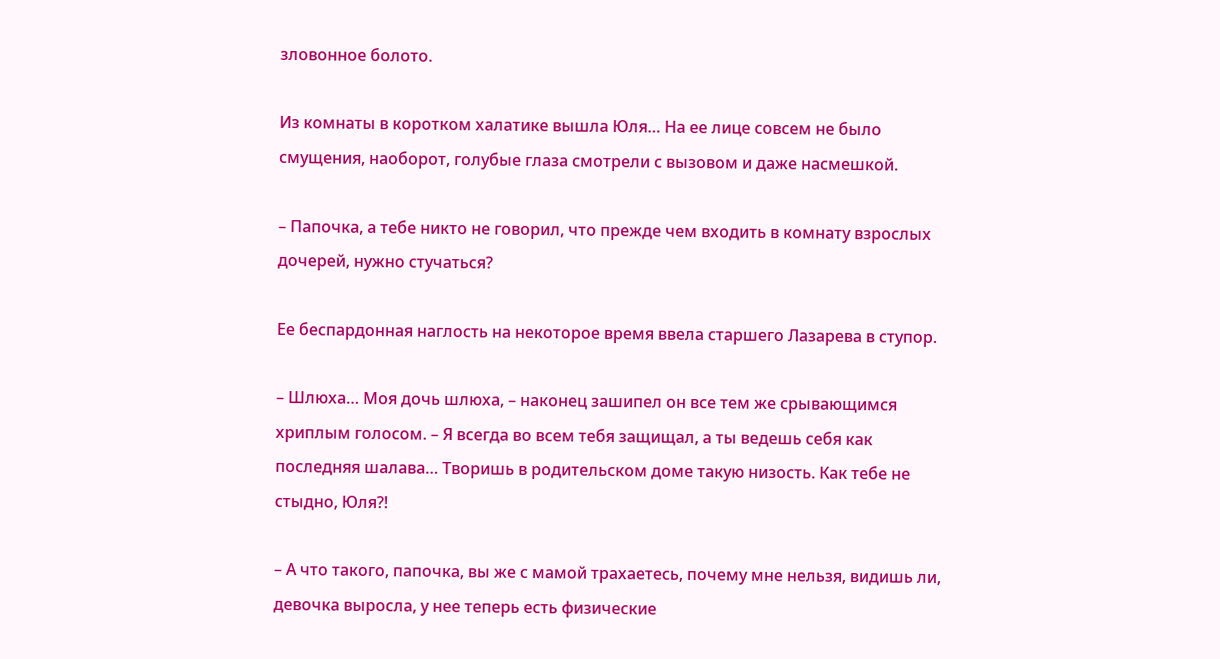зловонное болото.

Из комнаты в коротком халатике вышла Юля… На ее лице совсем не было смущения, наоборот, голубые глаза смотрели с вызовом и даже насмешкой.

– Папочка, а тебе никто не говорил, что прежде чем входить в комнату взрослых дочерей, нужно стучаться?

Ее беспардонная наглость на некоторое время ввела старшего Лазарева в ступор.

– Шлюха… Моя дочь шлюха, – наконец зашипел он все тем же срывающимся хриплым голосом. – Я всегда во всем тебя защищал, а ты ведешь себя как последняя шалава… Творишь в родительском доме такую низость. Как тебе не стыдно, Юля?!

– А что такого, папочка, вы же с мамой трахаетесь, почему мне нельзя, видишь ли, девочка выросла, у нее теперь есть физические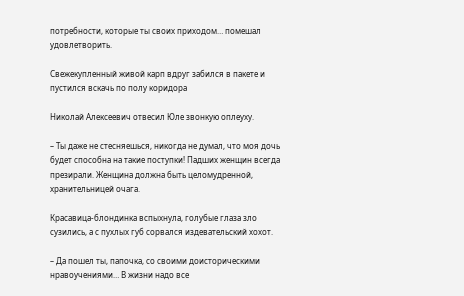потребности, которые ты своих приходом… помешал удовлетворить.

Свежекупленный живой карп вдруг забился в пакете и пустился вскачь по полу коридора

Николай Алексеевич отвесил Юле звонкую оплеуху.

– Ты даже не стесняешься, никогда не думал, что моя дочь будет способна на такие поступки! Падших женщин всегда презирали. Женщина должна быть целомудренной, хранительницей очага.

Красавица-блондинка вспыхнула, голубые глаза зло сузились, а с пухлых губ сорвался издевательский хохот.

– Да пошел ты, папочка, со своими доисторическими нравоучениями… В жизни надо все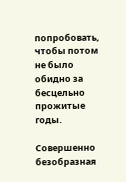попробовать, чтобы потом не было обидно за бесцельно прожитые годы.

Совершенно безобразная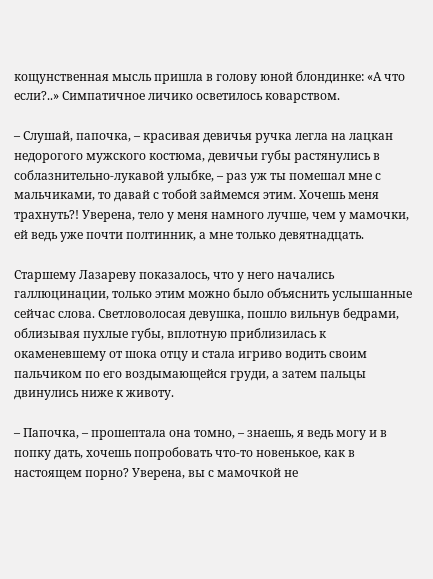кощунственная мысль пришла в голову юной блондинке: «А что если?..» Симпатичное личико осветилось коварством.

– Слушай, папочка, – красивая девичья ручка легла на лацкан недорогого мужского костюма, девичьи губы растянулись в соблазнительно-лукавой улыбке, – раз уж ты помешал мне с мальчиками, то давай с тобой займемся этим. Хочешь меня трахнуть?! Уверена, тело у меня намного лучше, чем у мамочки, ей ведь уже почти полтинник, а мне только девятнадцать.

Старшему Лазареву показалось, что у него начались галлюцинации, только этим можно было объяснить услышанные сейчас слова. Светловолосая девушка, пошло вильнув бедрами, облизывая пухлые губы, вплотную приблизилась к окаменевшему от шока отцу и стала игриво водить своим пальчиком по его воздымающейся груди, а затем пальцы двинулись ниже к животу.

– Папочка, – прошептала она томно, – знаешь, я ведь могу и в попку дать, хочешь попробовать что-то новенькое, как в настоящем порно? Уверена, вы с мамочкой не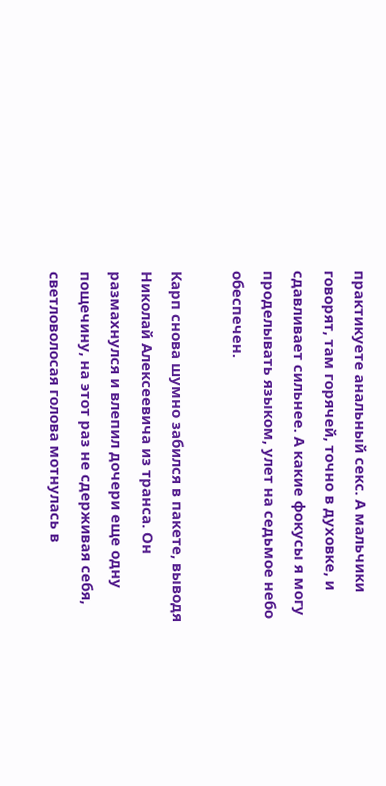практикуете анальный секс. А мальчики говорят, там горячей, точно в духовке, и сдавливает сильнее. А какие фокусы я могу проделывать языком, улет на седьмое небо обеспечен.

Карп снова шумно забился в пакете, выводя Николай Алексеевича из транса. Он размахнулся и влепил дочери еще одну пощечину, на этот раз не сдерживая себя, светловолосая голова мотнулась в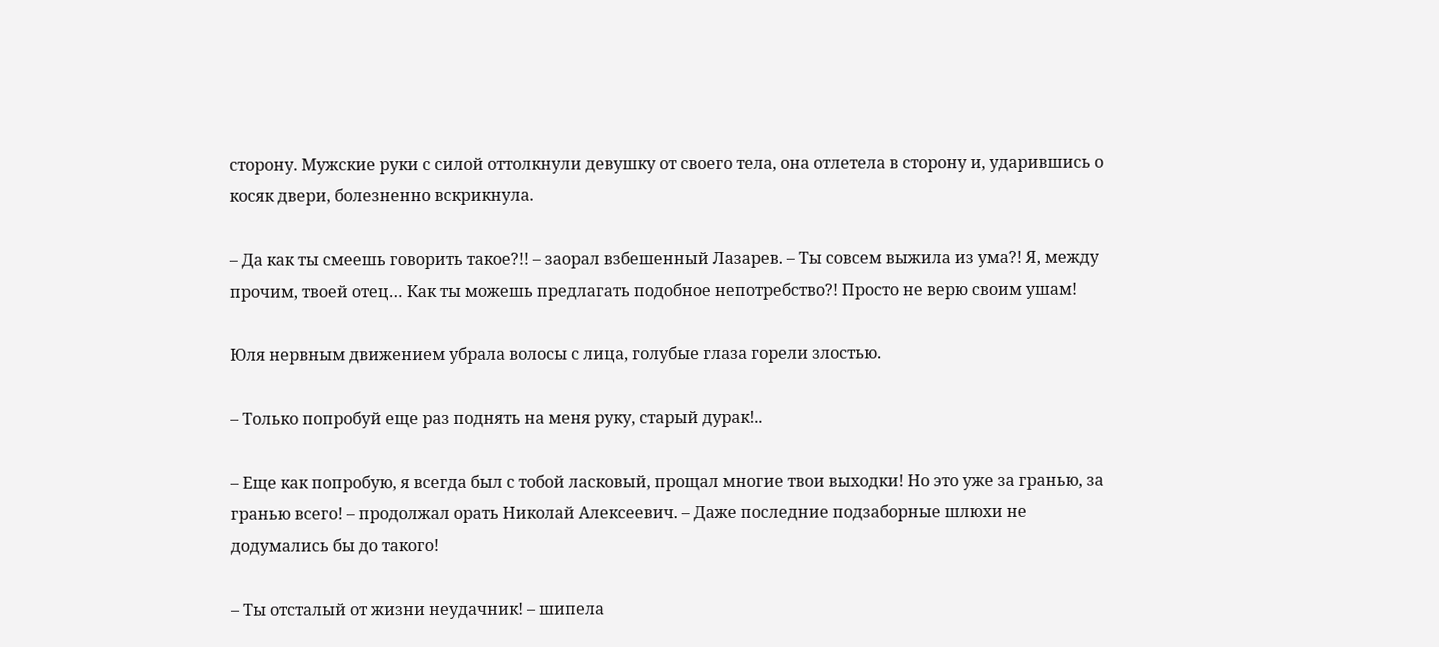сторону. Мужские руки с силой оттолкнули девушку от своего тела, она отлетела в сторону и, ударившись о косяк двери, болезненно вскрикнула.

– Да как ты смеешь говорить такое?!! – заорал взбешенный Лазарев. – Ты совсем выжила из ума?! Я, между прочим, твоей отец… Как ты можешь предлагать подобное непотребство?! Просто не верю своим ушам!

Юля нервным движением убрала волосы с лица, голубые глаза горели злостью.

– Только попробуй еще раз поднять на меня руку, старый дурак!..

– Еще как попробую, я всегда был с тобой ласковый, прощал многие твои выходки! Но это уже за гранью, за гранью всего! – продолжал орать Николай Алексеевич. – Даже последние подзаборные шлюхи не додумались бы до такого!

– Ты отсталый от жизни неудачник! – шипела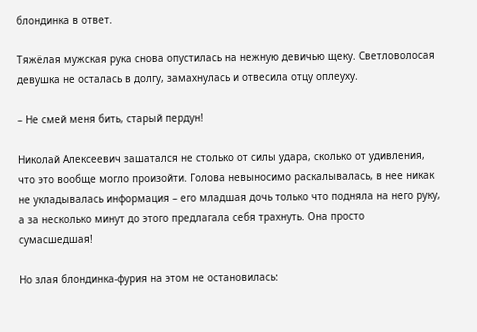блондинка в ответ.

Тяжёлая мужская рука снова опустилась на нежную девичью щеку. Светловолосая девушка не осталась в долгу, замахнулась и отвесила отцу оплеуху.

– Не смей меня бить, старый пердун!

Николай Алексеевич зашатался не столько от силы удара, сколько от удивления, что это вообще могло произойти. Голова невыносимо раскалывалась, в нее никак не укладывалась информация – его младшая дочь только что подняла на него руку, а за несколько минут до этого предлагала себя трахнуть. Она просто сумасшедшая!

Но злая блондинка-фурия на этом не остановилась: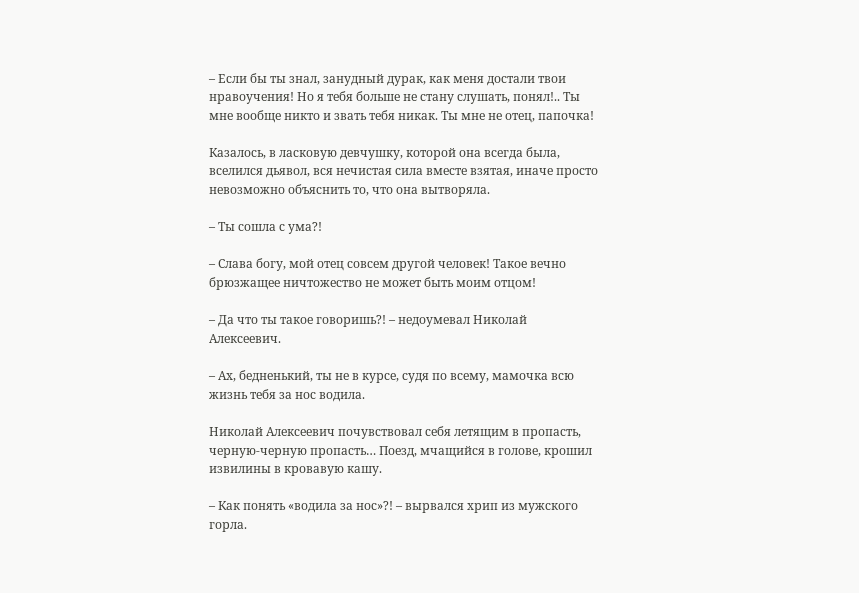– Если бы ты знал, занудный дурак, как меня достали твои нравоучения! Но я тебя больше не стану слушать, понял!.. Ты мне вообще никто и звать тебя никак. Ты мне не отец, папочка!

Казалось, в ласковую девчушку, которой она всегда была, вселился дьявол, вся нечистая сила вместе взятая, иначе просто невозможно объяснить то, что она вытворяла.

– Ты сошла с ума?!

– Слава богу, мой отец совсем другой человек! Такое вечно брюзжащее ничтожество не может быть моим отцом!

– Да что ты такое говоришь?! – недоумевал Николай Алексеевич.

– Ах, бедненький, ты не в курсе, судя по всему, мамочка всю жизнь тебя за нос водила.

Николай Алексеевич почувствовал себя летящим в пропасть, черную-черную пропасть… Поезд, мчащийся в голове, крошил извилины в кровавую кашу.

– Как понять «водила за нос»?! – вырвался хрип из мужского горла.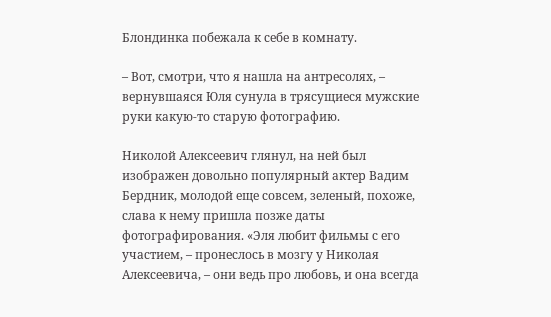Блондинка побежала к себе в комнату.

– Вот, смотри, что я нашла на антресолях, – вернувшаяся Юля сунула в трясущиеся мужские руки какую-то старую фотографию.

Николой Алексеевич глянул, на ней был изображен довольно популярный актер Вадим Бердник, молодой еще совсем, зеленый, похоже, слава к нему пришла позже даты фотографирования. «Эля любит фильмы с его участием, – пронеслось в мозгу у Николая Алексеевича, – они ведь про любовь, и она всегда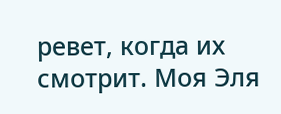ревет, когда их смотрит. Моя Эля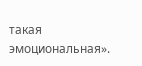такая эмоциональная».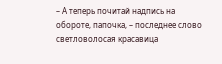– А теперь почитай надпись на обороте, папочка, – последнее слово светловолосая красавица